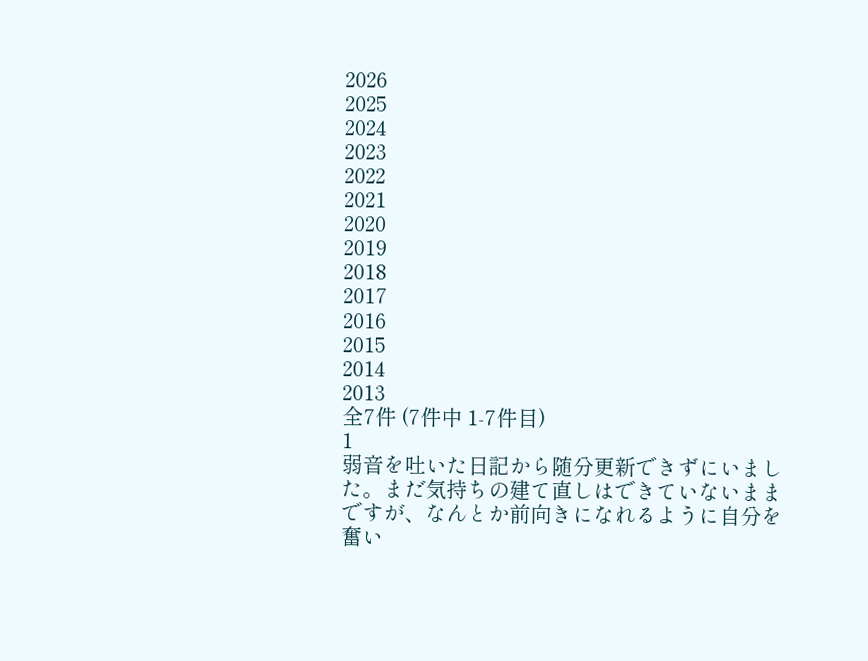2026
2025
2024
2023
2022
2021
2020
2019
2018
2017
2016
2015
2014
2013
全7件 (7件中 1-7件目)
1
弱音を吐いた日記から随分更新できずにいました。まだ気持ちの建て直しはできていないままですが、なんとか前向きになれるように自分を奮い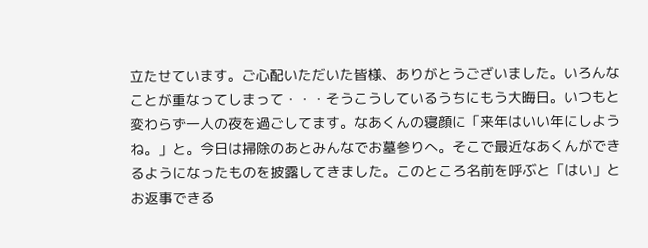立たせています。ご心配いただいた皆様、ありがとうございました。いろんなことが重なってしまって・・・そうこうしているうちにもう大晦日。いつもと変わらず一人の夜を過ごしてます。なあくんの寝顔に「来年はいい年にしようね。」と。今日は掃除のあとみんなでお墓参りへ。そこで最近なあくんができるようになったものを披露してきました。このところ名前を呼ぶと「はい」とお返事できる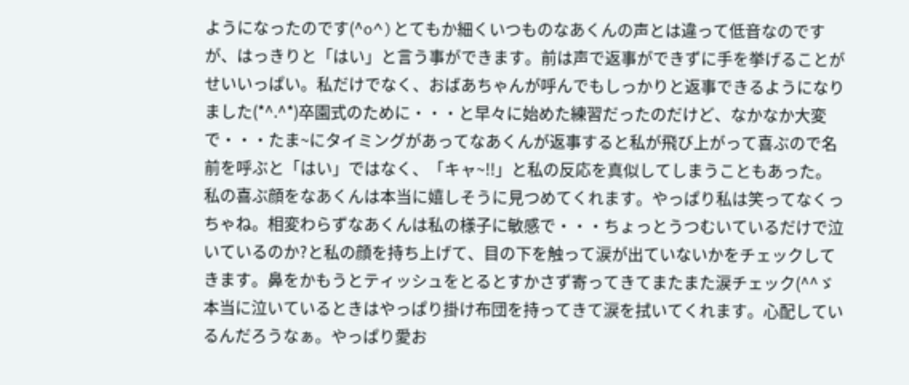ようになったのです(^o^)とてもか細くいつものなあくんの声とは違って低音なのですが、はっきりと「はい」と言う事ができます。前は声で返事ができずに手を挙げることがせいいっぱい。私だけでなく、おばあちゃんが呼んでもしっかりと返事できるようになりました(*^.^*)卒園式のために・・・と早々に始めた練習だったのだけど、なかなか大変で・・・たま~にタイミングがあってなあくんが返事すると私が飛び上がって喜ぶので名前を呼ぶと「はい」ではなく、「キャ~!!」と私の反応を真似してしまうこともあった。私の喜ぶ顔をなあくんは本当に嬉しそうに見つめてくれます。やっぱり私は笑ってなくっちゃね。相変わらずなあくんは私の様子に敏感で・・・ちょっとうつむいているだけで泣いているのか?と私の顔を持ち上げて、目の下を触って涙が出ていないかをチェックしてきます。鼻をかもうとティッシュをとるとすかさず寄ってきてまたまた涙チェック(^^ゞ本当に泣いているときはやっぱり掛け布団を持ってきて涙を拭いてくれます。心配しているんだろうなぁ。やっぱり愛お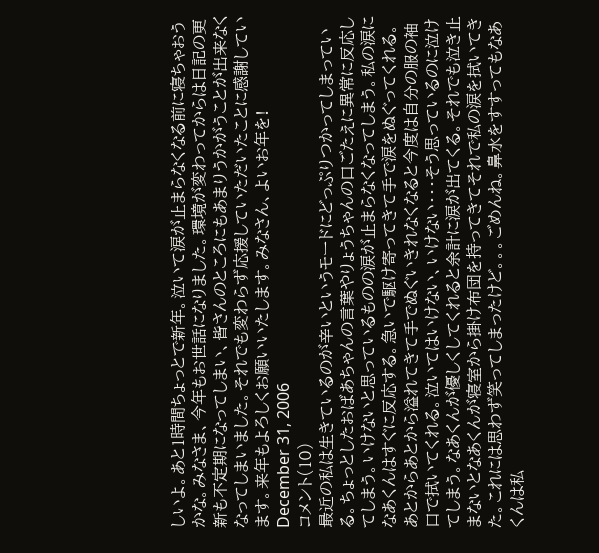しいよ。あと1時間ちょっとで新年。泣いて涙が止まらなくなる前に寝ちゃおうかな。みなさま、今年もお世話になりました。環境が変わってからは日記の更新も不定期になってしまい、皆さんのところにもあまりうかがうことが出来なくなってしまいました。それでも変わらず応援していただいたことに感謝しています。来年もよろしくお願いいたします。みなさん、よいお年を!
December 31, 2006
コメント(10)
最近の私は生きているのが辛いというモードにどっぷりつかってしまっている。ちょっとしたおばあちゃんの言葉やりょうちゃんの口ごたえに異常に反応してしまう。いけないと思っているものの涙が止まらなくなってしまう。私の涙になあくんはすぐに反応する。急いで駆け寄ってきて手で涙をぬぐってくれる。あとからあとから溢れてきて手でぬぐいきれなくなると今度は自分の服の袖口で拭いてくれる。泣いてはいけない、いけない・・・そう思っているのに泣けてしまう。なあくんが優しくしてくれると余計に涙が出てくる。それでも泣き止まないとなあくんが寝室から掛け布団を持ってきてそれで私の涙を拭いてきた。これには思わず笑ってしまったけど。。。ごめんね。鼻水をすすってもなあくんは私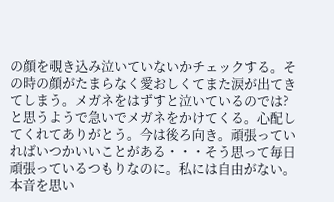の顔を覗き込み泣いていないかチェックする。その時の顔がたまらなく愛おしくてまた涙が出てきてしまう。メガネをはずすと泣いているのでは?と思うようで急いでメガネをかけてくる。心配してくれてありがとう。今は後ろ向き。頑張っていればいつかいいことがある・・・そう思って毎日頑張っているつもりなのに。私には自由がない。本音を思い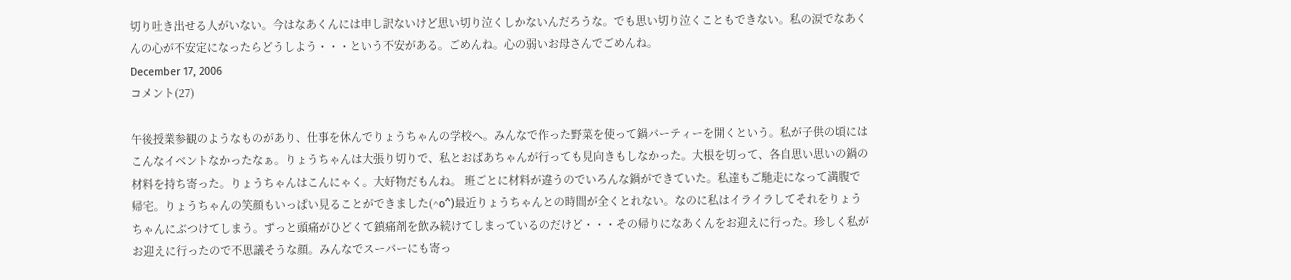切り吐き出せる人がいない。今はなあくんには申し訳ないけど思い切り泣くしかないんだろうな。でも思い切り泣くこともできない。私の涙でなあくんの心が不安定になったらどうしよう・・・という不安がある。ごめんね。心の弱いお母さんでごめんね。
December 17, 2006
コメント(27)

午後授業参観のようなものがあり、仕事を休んでりょうちゃんの学校へ。みんなで作った野菜を使って鍋パーティーを開くという。私が子供の頃にはこんなイベントなかったなぁ。りょうちゃんは大張り切りで、私とおばあちゃんが行っても見向きもしなかった。大根を切って、各自思い思いの鍋の材料を持ち寄った。りょうちゃんはこんにゃく。大好物だもんね。 班ごとに材料が違うのでいろんな鍋ができていた。私達もご馳走になって満腹で帰宅。りょうちゃんの笑顔もいっぱい見ることができました(^o^)最近りょうちゃんとの時間が全くとれない。なのに私はイライラしてそれをりょうちゃんにぶつけてしまう。ずっと頭痛がひどくて鎮痛剤を飲み続けてしまっているのだけど・・・その帰りになあくんをお迎えに行った。珍しく私がお迎えに行ったので不思議そうな顔。みんなでスーパーにも寄っ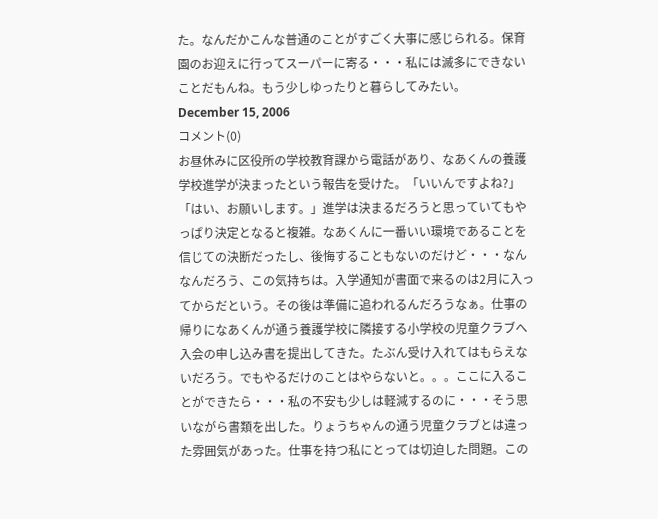た。なんだかこんな普通のことがすごく大事に感じられる。保育園のお迎えに行ってスーパーに寄る・・・私には滅多にできないことだもんね。もう少しゆったりと暮らしてみたい。
December 15, 2006
コメント(0)
お昼休みに区役所の学校教育課から電話があり、なあくんの養護学校進学が決まったという報告を受けた。「いいんですよね?」「はい、お願いします。」進学は決まるだろうと思っていてもやっぱり決定となると複雑。なあくんに一番いい環境であることを信じての決断だったし、後悔することもないのだけど・・・なんなんだろう、この気持ちは。入学通知が書面で来るのは2月に入ってからだという。その後は準備に追われるんだろうなぁ。仕事の帰りになあくんが通う養護学校に隣接する小学校の児童クラブへ入会の申し込み書を提出してきた。たぶん受け入れてはもらえないだろう。でもやるだけのことはやらないと。。。ここに入ることができたら・・・私の不安も少しは軽減するのに・・・そう思いながら書類を出した。りょうちゃんの通う児童クラブとは違った雰囲気があった。仕事を持つ私にとっては切迫した問題。この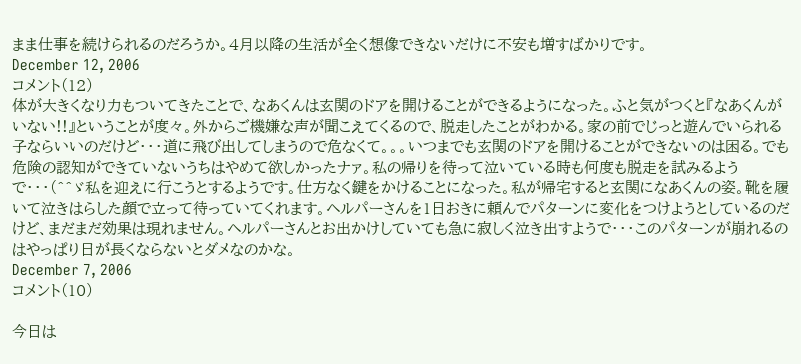まま仕事を続けられるのだろうか。4月以降の生活が全く想像できないだけに不安も増すばかりです。
December 12, 2006
コメント(12)
体が大きくなり力もついてきたことで、なあくんは玄関のドアを開けることができるようになった。ふと気がつくと『なあくんがいない!!』ということが度々。外からご機嫌な声が聞こえてくるので、脱走したことがわかる。家の前でじっと遊んでいられる子ならいいのだけど・・・道に飛び出してしまうので危なくて。。。いつまでも玄関のドアを開けることができないのは困る。でも危険の認知ができていないうちはやめて欲しかったナァ。私の帰りを待って泣いている時も何度も脱走を試みるようで・・・(^^ゞ私を迎えに行こうとするようです。仕方なく鍵をかけることになった。私が帰宅すると玄関になあくんの姿。靴を履いて泣きはらした顔で立って待っていてくれます。ヘルパーさんを1日おきに頼んでパターンに変化をつけようとしているのだけど、まだまだ効果は現れません。ヘルパーさんとお出かけしていても急に寂しく泣き出すようで・・・このパターンが崩れるのはやっぱり日が長くならないとダメなのかな。
December 7, 2006
コメント(10)

今日は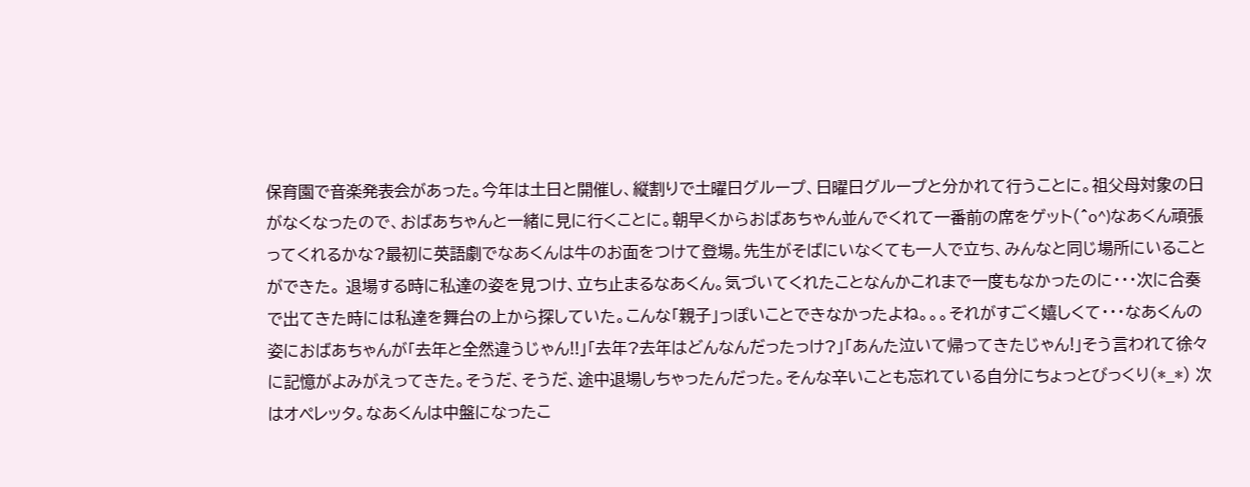保育園で音楽発表会があった。今年は土日と開催し、縦割りで土曜日グループ、日曜日グループと分かれて行うことに。祖父母対象の日がなくなったので、おばあちゃんと一緒に見に行くことに。朝早くからおばあちゃん並んでくれて一番前の席をゲット(^o^)なあくん頑張ってくれるかな?最初に英語劇でなあくんは牛のお面をつけて登場。先生がそばにいなくても一人で立ち、みんなと同じ場所にいることができた。 退場する時に私達の姿を見つけ、立ち止まるなあくん。気づいてくれたことなんかこれまで一度もなかったのに・・・次に合奏で出てきた時には私達を舞台の上から探していた。こんな「親子」っぽいことできなかったよね。。。それがすごく嬉しくて・・・なあくんの姿におばあちゃんが「去年と全然違うじゃん!!」「去年?去年はどんなんだったっけ?」「あんた泣いて帰ってきたじゃん!」そう言われて徐々に記憶がよみがえってきた。そうだ、そうだ、途中退場しちゃったんだった。そんな辛いことも忘れている自分にちょっとびっくり(*_*) 次はオペレッタ。なあくんは中盤になったこ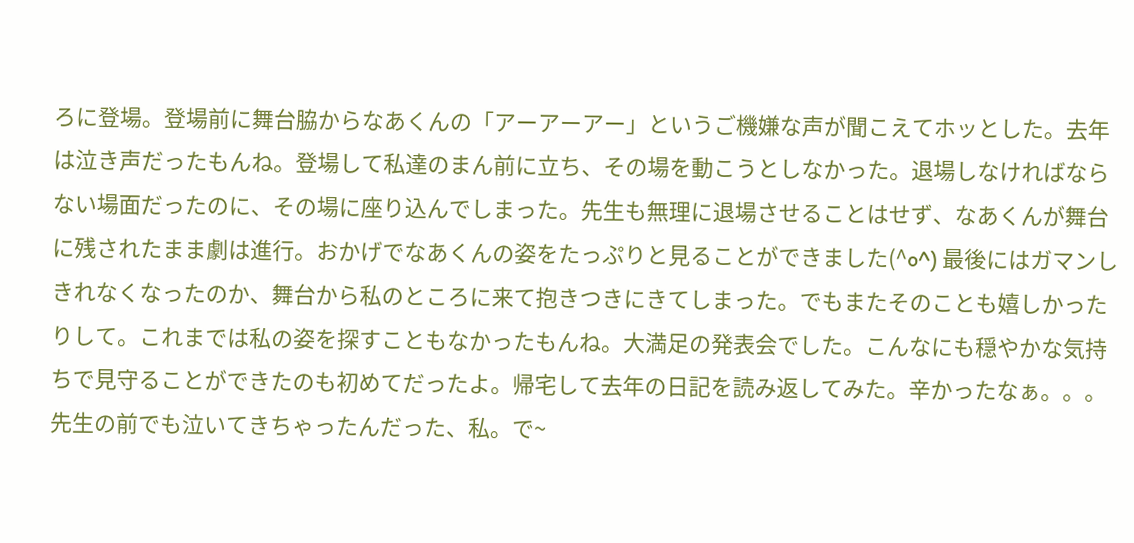ろに登場。登場前に舞台脇からなあくんの「アーアーアー」というご機嫌な声が聞こえてホッとした。去年は泣き声だったもんね。登場して私達のまん前に立ち、その場を動こうとしなかった。退場しなければならない場面だったのに、その場に座り込んでしまった。先生も無理に退場させることはせず、なあくんが舞台に残されたまま劇は進行。おかげでなあくんの姿をたっぷりと見ることができました(^o^) 最後にはガマンしきれなくなったのか、舞台から私のところに来て抱きつきにきてしまった。でもまたそのことも嬉しかったりして。これまでは私の姿を探すこともなかったもんね。大満足の発表会でした。こんなにも穏やかな気持ちで見守ることができたのも初めてだったよ。帰宅して去年の日記を読み返してみた。辛かったなぁ。。。先生の前でも泣いてきちゃったんだった、私。で~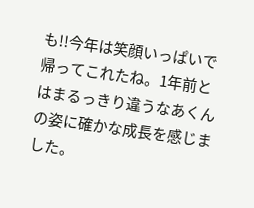も!!今年は笑顔いっぱいで帰ってこれたね。1年前とはまるっきり違うなあくんの姿に確かな成長を感じました。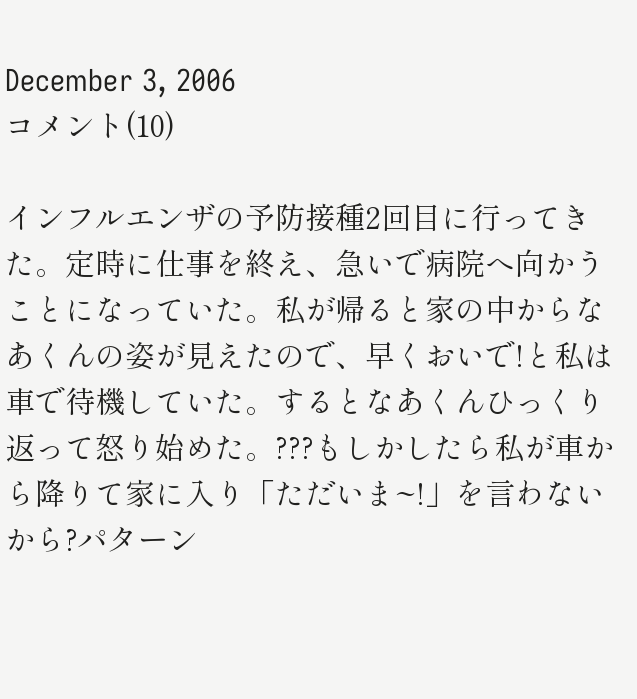December 3, 2006
コメント(10)

インフルエンザの予防接種2回目に行ってきた。定時に仕事を終え、急いで病院へ向かうことになっていた。私が帰ると家の中からなあくんの姿が見えたので、早くおいで!と私は車で待機していた。するとなあくんひっくり返って怒り始めた。???もしかしたら私が車から降りて家に入り「ただいま~!」を言わないから?パターン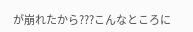が崩れたから???こんなところに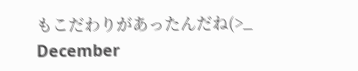もこだわりがあったんだね(>_
December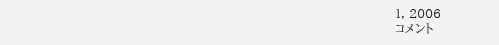1, 2006
コメント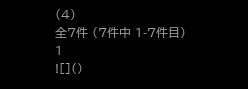(4)
全7件 (7件中 1-7件目)
1
![]()